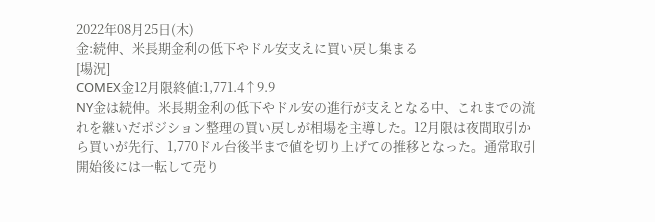2022年08月25日(木)
金:続伸、米長期金利の低下やドル安支えに買い戻し集まる
[場況]
COMEX金12月限終値:1,771.4↑9.9
NY金は続伸。米長期金利の低下やドル安の進行が支えとなる中、これまでの流れを継いだポジション整理の買い戻しが相場を主導した。12月限は夜間取引から買いが先行、1,770ドル台後半まで値を切り上げての推移となった。通常取引開始後には一転して売り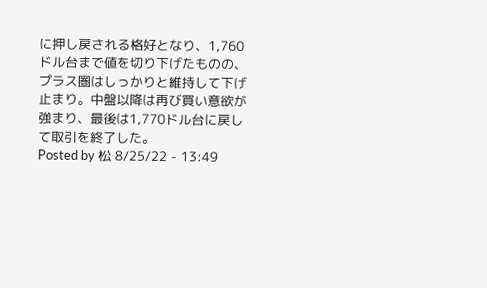に押し戻される格好となり、1,760ドル台まで値を切り下げたものの、プラス圏はしっかりと維持して下げ止まり。中盤以降は再び買い意欲が強まり、最後は1,770ドル台に戻して取引を終了した。
Posted by 松 8/25/22 - 13:49